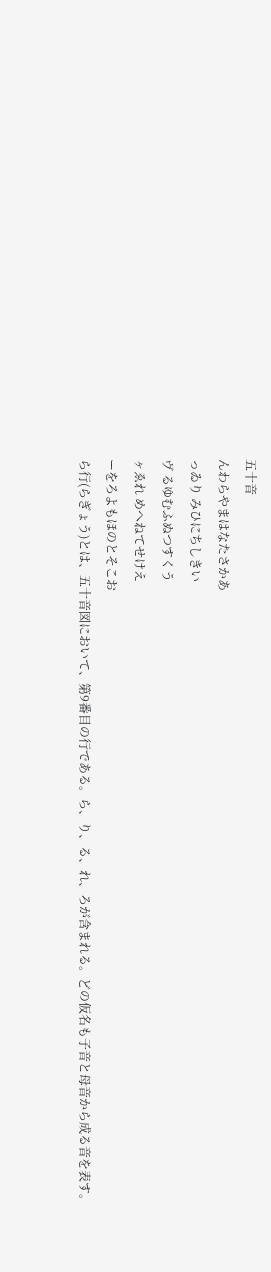五十音
んわらやまはなたさかあ
っゐり みひにちしきい
ヴ るゆむふぬつすくう
ヶゑれ めへねてせけえ
ーをろよもほのとそこお
ら行(らぎょう)とは、五十音図において、第9番目の行である。ら、り、る、れ、ろが含まれる。どの仮名も子音と母音から成る音を表す。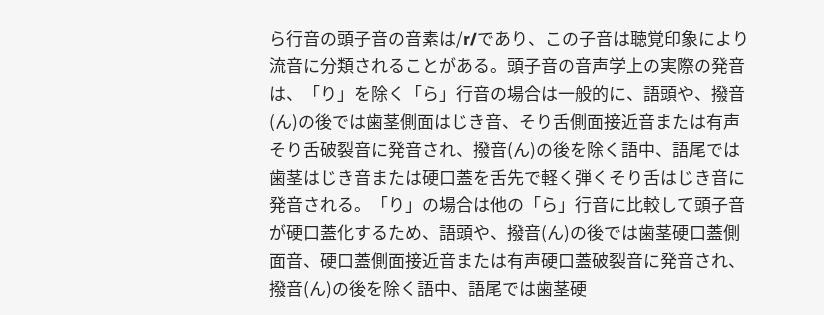ら行音の頭子音の音素は/r/であり、この子音は聴覚印象により流音に分類されることがある。頭子音の音声学上の実際の発音は、「り」を除く「ら」行音の場合は一般的に、語頭や、撥音(ん)の後では歯茎側面はじき音、そり舌側面接近音または有声そり舌破裂音に発音され、撥音(ん)の後を除く語中、語尾では歯茎はじき音または硬口蓋を舌先で軽く弾くそり舌はじき音に発音される。「り」の場合は他の「ら」行音に比較して頭子音が硬口蓋化するため、語頭や、撥音(ん)の後では歯茎硬口蓋側面音、硬口蓋側面接近音または有声硬口蓋破裂音に発音され、撥音(ん)の後を除く語中、語尾では歯茎硬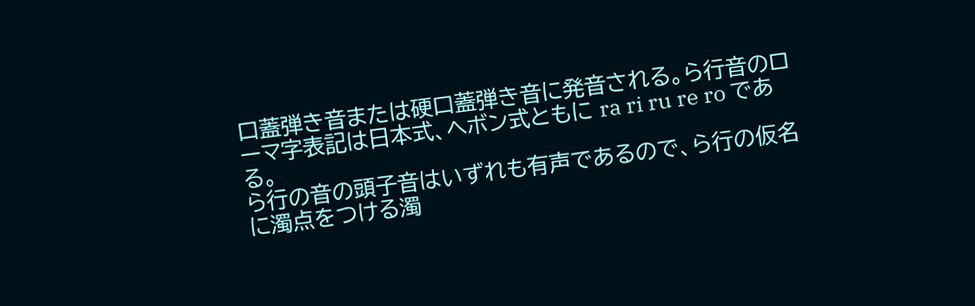口蓋弾き音または硬口蓋弾き音に発音される。ら行音のローマ字表記は日本式、ヘボン式ともに ra ri ru re ro である。
ら行の音の頭子音はいずれも有声であるので、ら行の仮名に濁点をつける濁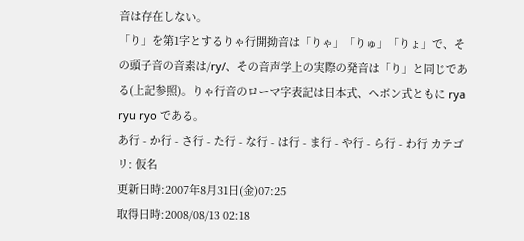音は存在しない。
「り」を第1字とするりゃ行開拗音は「りゃ」「りゅ」「りょ」で、その頭子音の音素は/ry/、その音声学上の実際の発音は「り」と同じである(上記参照)。りゃ行音のローマ字表記は日本式、ヘボン式ともに rya ryu ryo である。
あ行 - か行 - さ行 - た行 - な行 - は行 - ま行 - や行 - ら行 - わ行 カテゴリ: 仮名
更新日時:2007年8月31日(金)07:25
取得日時:2008/08/13 02:18